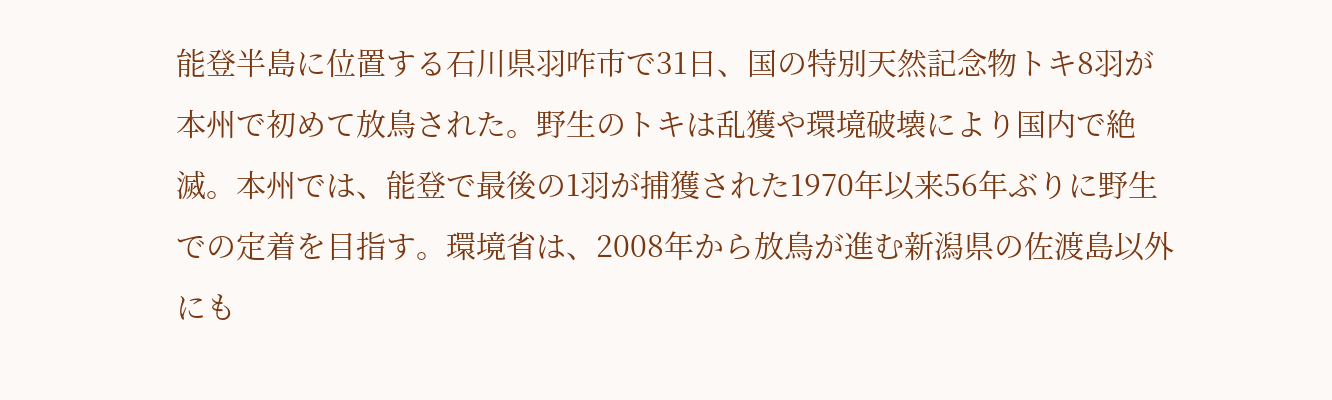能登半島に位置する石川県羽咋市で31日、国の特別天然記念物トキ8羽が本州で初めて放鳥された。野生のトキは乱獲や環境破壊により国内で絶滅。本州では、能登で最後の1羽が捕獲された1970年以来56年ぶりに野生での定着を目指す。環境省は、2008年から放鳥が進む新潟県の佐渡島以外にも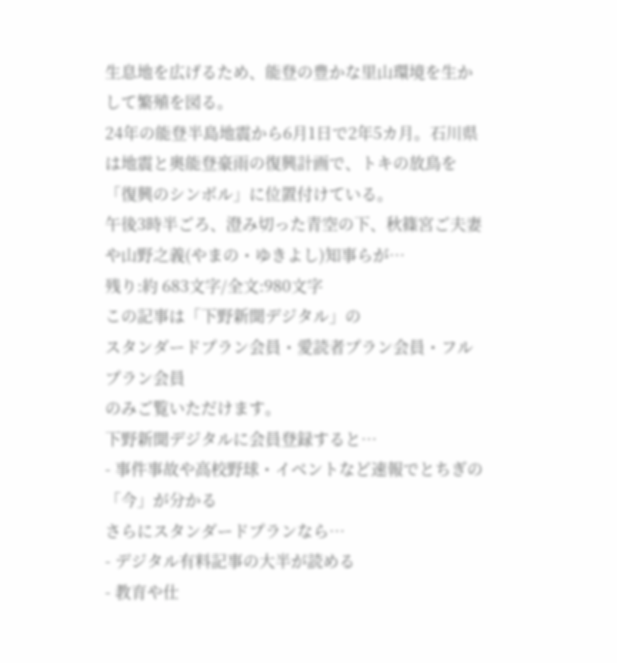生息地を広げるため、能登の豊かな里山環境を生かして繁殖を図る。
24年の能登半島地震から6月1日で2年5カ月。石川県は地震と奥能登豪雨の復興計画で、トキの放鳥を「復興のシンボル」に位置付けている。
午後3時半ごろ、澄み切った青空の下、秋篠宮ご夫妻や山野之義(やまの・ゆきよし)知事らが…
残り:約 683文字/全文:980文字
この記事は「下野新聞デジタル」の
スタンダードプラン会員・愛読者プラン会員・フルプラン会員
のみご覧いただけます。
下野新聞デジタルに会員登録すると…
- 事件事故や高校野球・イベントなど速報でとちぎの「今」が分かる
さらにスタンダードプランなら…
- デジタル有料記事の大半が読める
- 教育や仕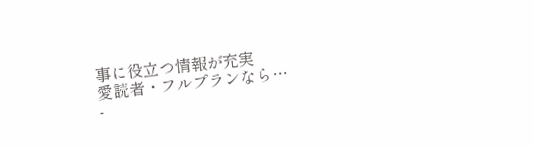事に役立つ情報が充実
愛読者・フルプランなら…
-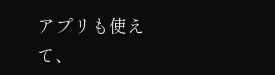アプリも使えて、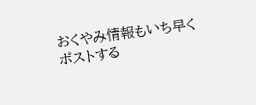おくやみ情報もいち早く
ポストする